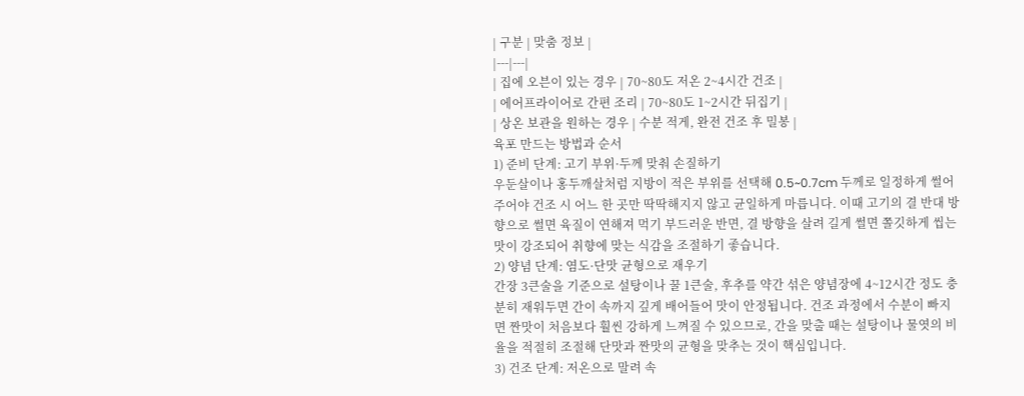| 구분 | 맞춤 정보 |
|---|---|
| 집에 오븐이 있는 경우 | 70~80도 저온 2~4시간 건조 |
| 에어프라이어로 간편 조리 | 70~80도 1~2시간 뒤집기 |
| 상온 보관을 원하는 경우 | 수분 적게, 완전 건조 후 밀봉 |
육포 만드는 방법과 순서
1) 준비 단계: 고기 부위·두께 맞춰 손질하기
우둔살이나 홍두깨살처럼 지방이 적은 부위를 선택해 0.5~0.7cm 두께로 일정하게 썰어주어야 건조 시 어느 한 곳만 딱딱해지지 않고 균일하게 마릅니다. 이때 고기의 결 반대 방향으로 썰면 육질이 연해져 먹기 부드러운 반면, 결 방향을 살려 길게 썰면 쫄깃하게 씹는 맛이 강조되어 취향에 맞는 식감을 조절하기 좋습니다.
2) 양념 단계: 염도·단맛 균형으로 재우기
간장 3큰술을 기준으로 설탕이나 꿀 1큰술, 후추를 약간 섞은 양념장에 4~12시간 정도 충분히 재워두면 간이 속까지 깊게 배어들어 맛이 안정됩니다. 건조 과정에서 수분이 빠지면 짠맛이 처음보다 훨씬 강하게 느껴질 수 있으므로, 간을 맞출 때는 설탕이나 물엿의 비율을 적절히 조절해 단맛과 짠맛의 균형을 맞추는 것이 핵심입니다.
3) 건조 단계: 저온으로 말려 속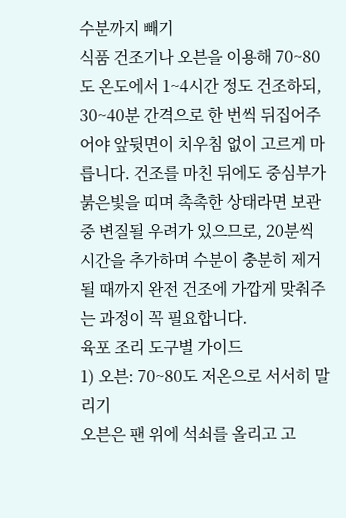수분까지 빼기
식품 건조기나 오븐을 이용해 70~80도 온도에서 1~4시간 정도 건조하되, 30~40분 간격으로 한 번씩 뒤집어주어야 앞뒷면이 치우침 없이 고르게 마릅니다. 건조를 마친 뒤에도 중심부가 붉은빛을 띠며 촉촉한 상태라면 보관 중 변질될 우려가 있으므로, 20분씩 시간을 추가하며 수분이 충분히 제거될 때까지 완전 건조에 가깝게 맞춰주는 과정이 꼭 필요합니다.
육포 조리 도구별 가이드
1) 오븐: 70~80도 저온으로 서서히 말리기
오븐은 팬 위에 석쇠를 올리고 고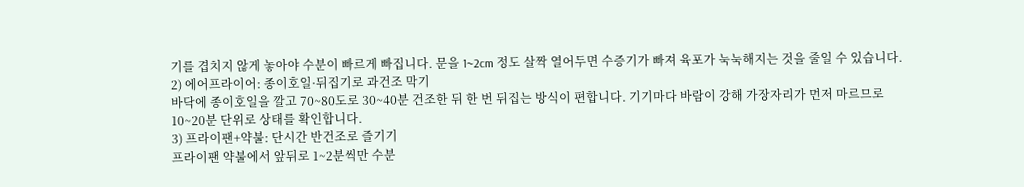기를 겹치지 않게 놓아야 수분이 빠르게 빠집니다. 문을 1~2cm 정도 살짝 열어두면 수증기가 빠져 육포가 눅눅해지는 것을 줄일 수 있습니다.
2) 에어프라이어: 종이호일·뒤집기로 과건조 막기
바닥에 종이호일을 깔고 70~80도로 30~40분 건조한 뒤 한 번 뒤집는 방식이 편합니다. 기기마다 바람이 강해 가장자리가 먼저 마르므로 10~20분 단위로 상태를 확인합니다.
3) 프라이팬+약불: 단시간 반건조로 즐기기
프라이팬 약불에서 앞뒤로 1~2분씩만 수분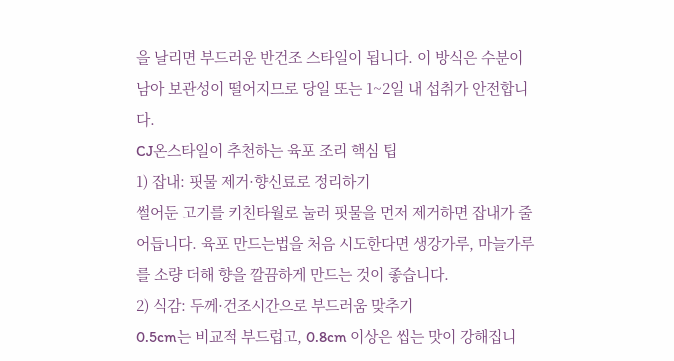을 날리면 부드러운 반건조 스타일이 됩니다. 이 방식은 수분이 남아 보관성이 떨어지므로 당일 또는 1~2일 내 섭취가 안전합니다.
CJ온스타일이 추천하는 육포 조리 핵심 팁
1) 잡내: 핏물 제거·향신료로 정리하기
썰어둔 고기를 키친타월로 눌러 핏물을 먼저 제거하면 잡내가 줄어듭니다. 육포 만드는법을 처음 시도한다면 생강가루, 마늘가루를 소량 더해 향을 깔끔하게 만드는 것이 좋습니다.
2) 식감: 두께·건조시간으로 부드러움 맞추기
0.5cm는 비교적 부드럽고, 0.8cm 이상은 씹는 맛이 강해집니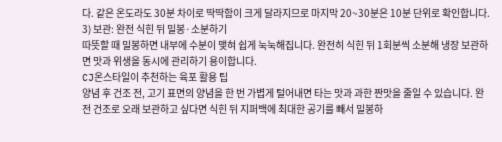다. 같은 온도라도 30분 차이로 딱딱함이 크게 달라지므로 마지막 20~30분은 10분 단위로 확인합니다.
3) 보관: 완전 식힌 뒤 밀봉·소분하기
따뜻할 때 밀봉하면 내부에 수분이 맺혀 쉽게 눅눅해집니다. 완전히 식힌 뒤 1회분씩 소분해 냉장 보관하면 맛과 위생을 동시에 관리하기 용이합니다.
CJ온스타일이 추천하는 육포 활용 팁
양념 후 건조 전, 고기 표면의 양념을 한 번 가볍게 털어내면 타는 맛과 과한 짠맛을 줄일 수 있습니다. 완전 건조로 오래 보관하고 싶다면 식힌 뒤 지퍼백에 최대한 공기를 빼서 밀봉하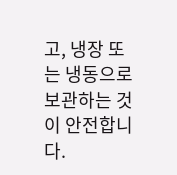고, 냉장 또는 냉동으로 보관하는 것이 안전합니다.